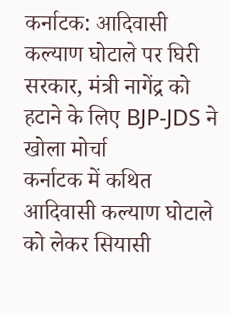कर्नाटक: आदिवासी कल्याण घोटाले पर घिरी सरकार, मंत्री नागेंद्र को हटाने के लिए BJP-JDS ने खोला मोर्चा
कर्नाटक में कथित आदिवासी कल्याण घोटाले को लेकर सियासी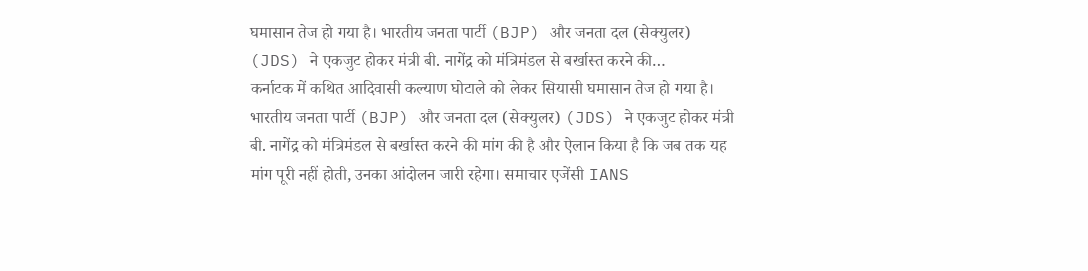घमासान तेज हो गया है। भारतीय जनता पार्टी (BJP) और जनता दल (सेक्युलर) (JDS) ने एकजुट होकर मंत्री बी. नागेंद्र को मंत्रिमंडल से बर्खास्त करने की…
कर्नाटक में कथित आदिवासी कल्याण घोटाले को लेकर सियासी घमासान तेज हो गया है। भारतीय जनता पार्टी (BJP) और जनता दल (सेक्युलर) (JDS) ने एकजुट होकर मंत्री बी. नागेंद्र को मंत्रिमंडल से बर्खास्त करने की मांग की है और ऐलान किया है कि जब तक यह मांग पूरी नहीं होती, उनका आंदोलन जारी रहेगा। समाचार एजेंसी IANS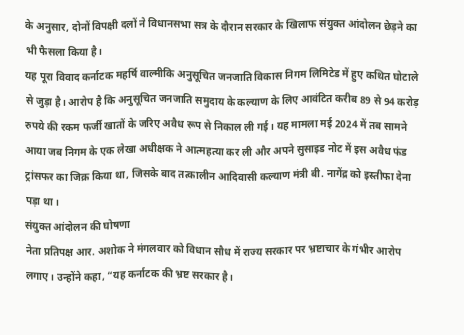के अनुसार, दोनों विपक्षी दलों ने विधानसभा सत्र के दौरान सरकार के खिलाफ संयुक्त आंदोलन छेड़ने का भी फैसला किया है।
यह पूरा विवाद कर्नाटक महर्षि वाल्मीकि अनुसूचित जनजाति विकास निगम लिमिटेड में हुए कथित घोटाले से जुड़ा है। आरोप है कि अनुसूचित जनजाति समुदाय के कल्याण के लिए आवंटित करीब 89 से 94 करोड़ रुपये की रकम फर्जी खातों के जरिए अवैध रूप से निकाल ली गई। यह मामला मई 2024 में तब सामने आया जब निगम के एक लेखा अधीक्षक ने आत्महत्या कर ली और अपने सुसाइड नोट में इस अवैध फंड ट्रांसफर का जिक्र किया था, जिसके बाद तत्कालीन आदिवासी कल्याण मंत्री बी. नागेंद्र को इस्तीफा देना पड़ा था।
संयुक्त आंदोलन की घोषणा
नेता प्रतिपक्ष आर. अशोक ने मंगलवार को विधान सौध में राज्य सरकार पर भ्रष्टाचार के गंभीर आरोप लगाए। उन्होंने कहा, “यह कर्नाटक की भ्रष्ट सरकार है।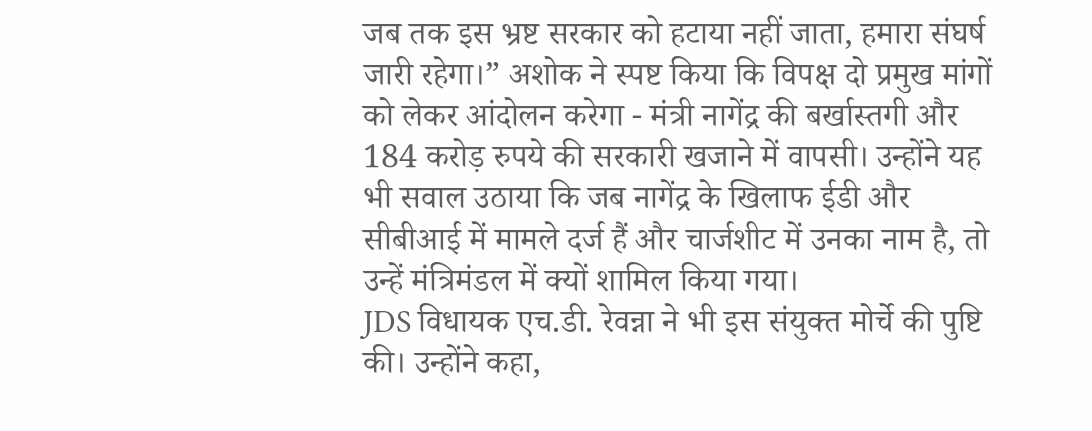जब तक इस भ्रष्ट सरकार को हटाया नहीं जाता, हमारा संघर्ष जारी रहेगा।” अशोक ने स्पष्ट किया कि विपक्ष दो प्रमुख मांगों को लेकर आंदोलन करेगा - मंत्री नागेंद्र की बर्खास्तगी और 184 करोड़ रुपये की सरकारी खजाने में वापसी। उन्होंने यह भी सवाल उठाया कि जब नागेंद्र के खिलाफ ईडी और सीबीआई में मामले दर्ज हैं और चार्जशीट में उनका नाम है, तो उन्हें मंत्रिमंडल में क्यों शामिल किया गया।
JDS विधायक एच.डी. रेवन्ना ने भी इस संयुक्त मोर्चे की पुष्टि की। उन्होंने कहा,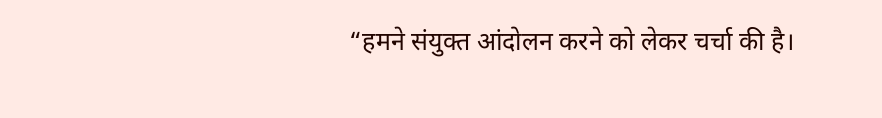“हमने संयुक्त आंदोलन करने को लेकर चर्चा की है।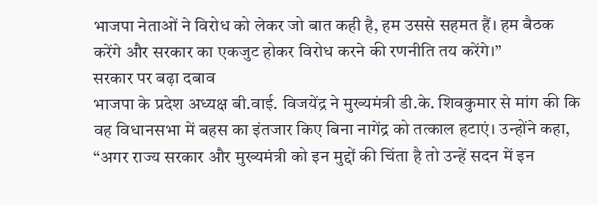भाजपा नेताओं ने विरोध को लेकर जो बात कही है, हम उससे सहमत हैं। हम बैठक करेंगे और सरकार का एकजुट होकर विरोध करने की रणनीति तय करेंगे।”
सरकार पर बढ़ा दबाव
भाजपा के प्रदेश अध्यक्ष बी.वाई. विजयेंद्र ने मुख्यमंत्री डी.के. शिवकुमार से मांग की कि वह विधानसभा में बहस का इंतजार किए बिना नागेंद्र को तत्काल हटाएं। उन्होंने कहा, “अगर राज्य सरकार और मुख्यमंत्री को इन मुद्दों की चिंता है तो उन्हें सदन में इन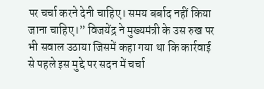पर चर्चा करने देनी चाहिए। समय बर्बाद नहीं किया जाना चाहिए।” विजयेंद्र ने मुख्यमंत्री के उस रुख पर भी सवाल उठाया जिसमें कहा गया था कि कार्रवाई से पहले इस मुद्दे पर सदन में चर्चा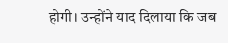होगी। उन्होंने याद दिलाया कि जब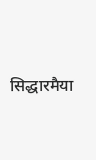सिद्धारमैया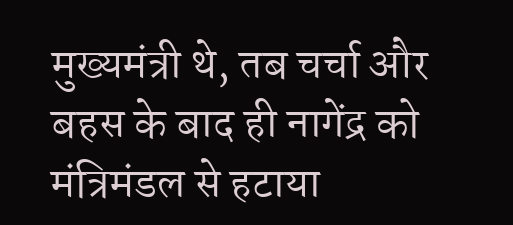मुख्यमंत्री थे, तब चर्चा और बहस के बाद ही नागेंद्र को मंत्रिमंडल से हटाया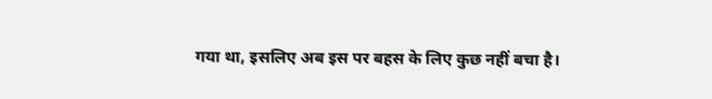गया था, इसलिए अब इस पर बहस के लिए कुछ नहीं बचा है।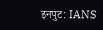इनपुट: IANS